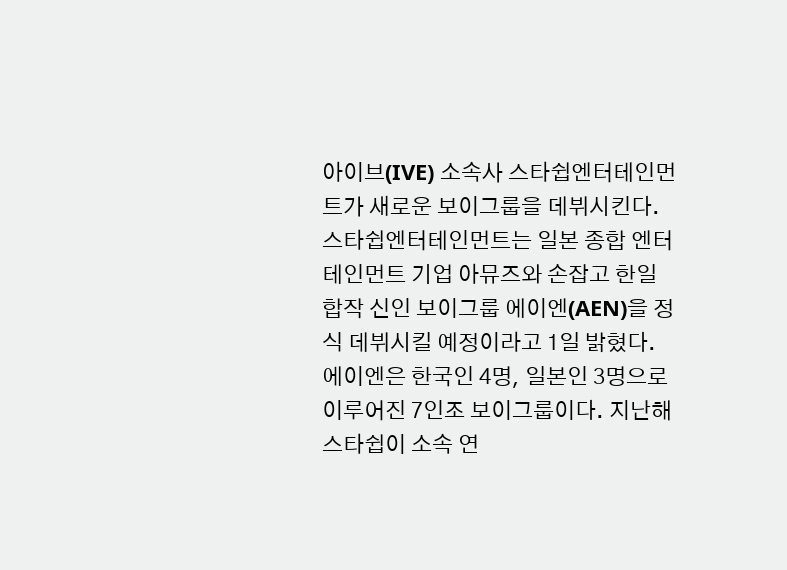아이브(IVE) 소속사 스타쉽엔터테인먼트가 새로운 보이그룹을 데뷔시킨다.
스타쉽엔터테인먼트는 일본 종합 엔터테인먼트 기업 아뮤즈와 손잡고 한일 합작 신인 보이그룹 에이엔(AEN)을 정식 데뷔시킬 예정이라고 1일 밝혔다.
에이엔은 한국인 4명, 일본인 3명으로 이루어진 7인조 보이그룹이다. 지난해 스타쉽이 소속 연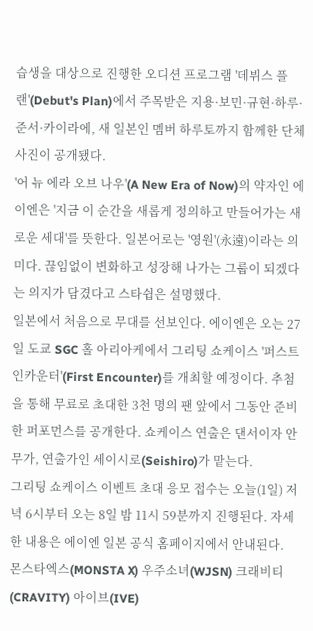습생을 대상으로 진행한 오디션 프로그램 '데뷔스 플랜'(Debut's Plan)에서 주목받은 지용·보민·규현·하루·준서·카이라에, 새 일본인 멤버 하루토까지 함께한 단체 사진이 공개됐다.
'어 뉴 에라 오브 나우'(A New Era of Now)의 약자인 에이엔은 '지금 이 순간을 새롭게 정의하고 만들어가는 새로운 세대'를 뜻한다. 일본어로는 '영원'(永遠)이라는 의미다. 끊임없이 변화하고 성장해 나가는 그룹이 되겠다는 의지가 담겼다고 스타쉽은 설명했다.
일본에서 처음으로 무대를 선보인다. 에이엔은 오는 27일 도쿄 SGC 홀 아리아케에서 그리팅 쇼케이스 '퍼스트 인카운터'(First Encounter)를 개최할 예정이다. 추첨을 통해 무료로 초대한 3천 명의 팬 앞에서 그동안 준비한 퍼포먼스를 공개한다. 쇼케이스 연출은 댄서이자 안무가, 연출가인 세이시로(Seishiro)가 맡는다.
그리팅 쇼케이스 이벤트 초대 응모 접수는 오늘(1일) 저녁 6시부터 오는 8일 밤 11시 59분까지 진행된다. 자세한 내용은 에이엔 일본 공식 홈페이지에서 안내된다.
몬스타엑스(MONSTA X) 우주소녀(WJSN) 크래비티(CRAVITY) 아이브(IVE)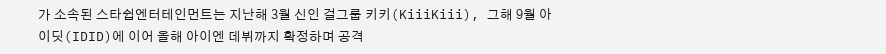가 소속된 스타쉽엔터테인먼트는 지난해 3월 신인 걸그룹 키키(KiiiKiii), 그해 9월 아이딧(IDID)에 이어 올해 아이엔 데뷔까지 확정하며 공격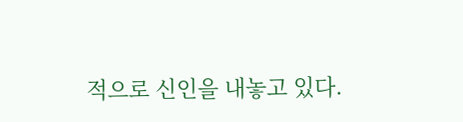적으로 신인을 내놓고 있다.